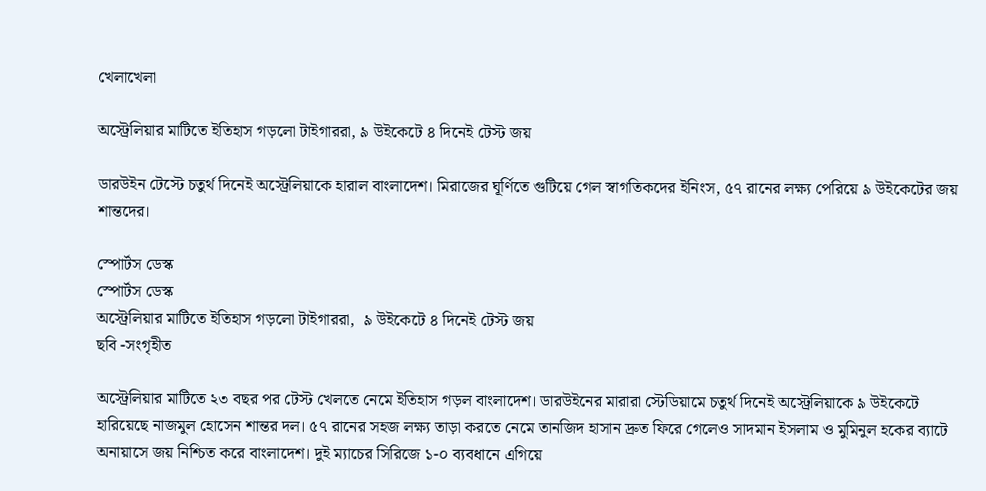খেলাখেলা

অস্ট্রেলিয়ার মাটিতে ইতিহাস গড়লো টাইগাররা, ৯ উইকেটে ৪ দিনেই টেস্ট জয়

ডারউইন টেস্টে চতুর্থ দিনেই অস্ট্রেলিয়াকে হারাল বাংলাদেশ। মিরাজের ঘূর্ণিতে গুটিয়ে গেল স্বাগতিকদের ইনিংস, ৫৭ রানের লক্ষ্য পেরিয়ে ৯ উইকেটের জয় শান্তদের।

স্পোর্টস ডেস্ক
স্পোর্টস ডেস্ক
অস্ট্রেলিয়ার মাটিতে ইতিহাস গড়লো টাইগাররা,  ৯ উইকেটে ৪ দিনেই টেস্ট জয়
ছবি -সংগৃহীত

অস্ট্রেলিয়ার মাটিতে ২৩ বছর পর টেস্ট খেলতে নেমে ইতিহাস গড়ল বাংলাদেশ। ডারউইনের মারারা স্টেডিয়ামে চতুর্থ দিনেই অস্ট্রেলিয়াকে ৯ উইকেটে হারিয়েছে নাজমুল হোসেন শান্তর দল। ৫৭ রানের সহজ লক্ষ্য তাড়া করতে নেমে তানজিদ হাসান দ্রুত ফিরে গেলেও সাদমান ইসলাম ও মুমিনুল হকের ব্যাটে অনায়াসে জয় নিশ্চিত করে বাংলাদেশ। দুই ম্যাচের সিরিজে ১-০ ব্যবধানে এগিয়ে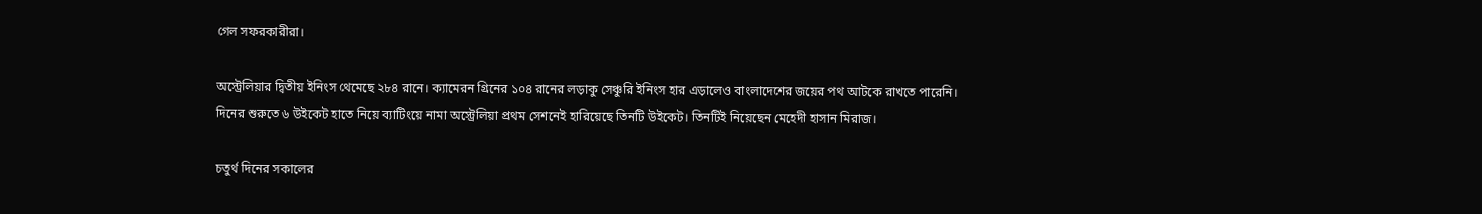গেল সফরকারীরা।

অস্ট্রেলিয়ার দ্বিতীয় ইনিংস থেমেছে ২৮৪ রানে। ক্যামেরন গ্রিনের ১০৪ রানের লড়াকু সেঞ্চুরি ইনিংস হার এড়ালেও বাংলাদেশের জয়ের পথ আটকে রাখতে পারেনি। দিনের শুরুতে ৬ উইকেট হাতে নিয়ে ব্যাটিংয়ে নামা অস্ট্রেলিয়া প্রথম সেশনেই হারিয়েছে তিনটি উইকেট। তিনটিই নিয়েছেন মেহেদী হাসান মিরাজ।

চতুর্থ দিনের সকালের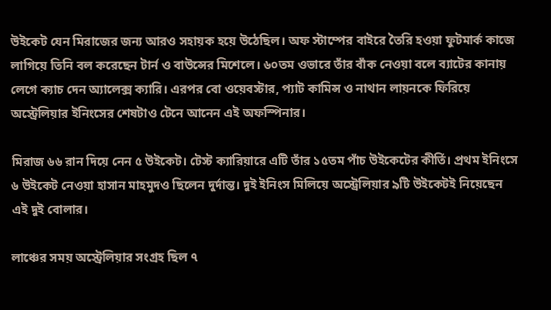উইকেট যেন মিরাজের জন্য আরও সহায়ক হয়ে উঠেছিল। অফ স্টাম্পের বাইরে তৈরি হওয়া ফুটমার্ক কাজে লাগিয়ে তিনি বল করেছেন টার্ন ও বাউন্সের মিশেলে। ৬০তম ওভারে তাঁর বাঁক নেওয়া বলে ব্যাটের কানায় লেগে ক্যাচ দেন অ্যালেক্স ক্যারি। এরপর বো ওয়েবস্টার, প্যাট কামিন্স ও নাথান লায়নকে ফিরিয়ে অস্ট্রেলিয়ার ইনিংসের শেষটাও টেনে আনেন এই অফস্পিনার।

মিরাজ ৬৬ রান দিয়ে নেন ৫ উইকেট। টেস্ট ক্যারিয়ারে এটি তাঁর ১৫তম পাঁচ উইকেটের কীর্তি। প্রথম ইনিংসে ৬ উইকেট নেওয়া হাসান মাহমুদও ছিলেন দুর্দান্ত। দুই ইনিংস মিলিয়ে অস্ট্রেলিয়ার ৯টি উইকেটই নিয়েছেন এই দুই বোলার।

লাঞ্চের সময় অস্ট্রেলিয়ার সংগ্রহ ছিল ৭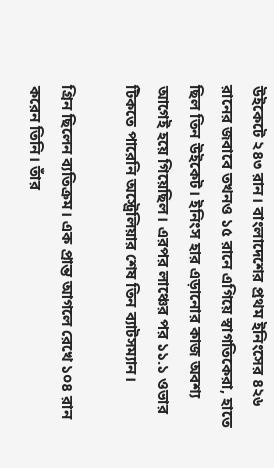উইকেটে ২৪৩ রান। বাংলাদেশের প্রথম ইনিংসের ৪২৬ রানের জবাবে তখনও ১৫ রানে এগিয়ে স্বাগতিকেরা, হাতে ছিল তিন উইকেট। ইনিংস হার এড়ানোর কাজ অবশ্য আগেই হয়ে গিয়েছিল। এরপর লাঞ্চের পর ১১.১ ওভার টিকতে পারেনি অস্ট্রেলিয়ার শেষ তিন ব্যাটসম্যান।

গ্রিন ছিলেন ব্যতিক্রম। এক প্রান্ত আগলে রেখে ১০৪ রান করেন তিনি। তাঁর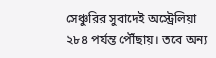সেঞ্চুরির সুবাদেই অস্ট্রেলিয়া ২৮৪ পর্যন্ত পৌঁছায়। তবে অন্য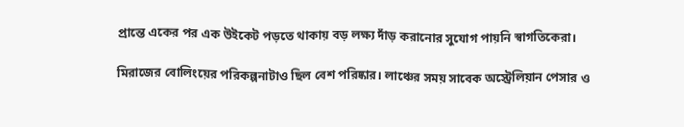প্রান্তে একের পর এক উইকেট পড়তে থাকায় বড় লক্ষ্য দাঁড় করানোর সুযোগ পায়নি স্বাগতিকেরা।

মিরাজের বোলিংয়ের পরিকল্পনাটাও ছিল বেশ পরিষ্কার। লাঞ্চের সময় সাবেক অস্ট্রেলিয়ান পেসার ও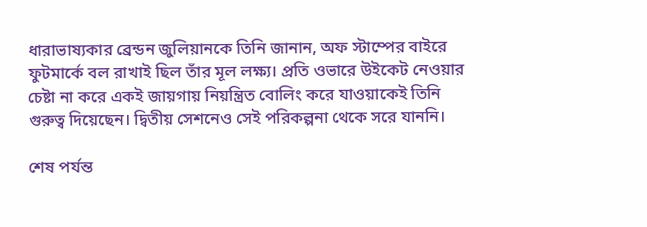ধারাভাষ্যকার ব্রেন্ডন জুলিয়ানকে তিনি জানান, অফ স্টাম্পের বাইরে ফুটমার্কে বল রাখাই ছিল তাঁর মূল লক্ষ্য। প্রতি ওভারে উইকেট নেওয়ার চেষ্টা না করে একই জায়গায় নিয়ন্ত্রিত বোলিং করে যাওয়াকেই তিনি গুরুত্ব দিয়েছেন। দ্বিতীয় সেশনেও সেই পরিকল্পনা থেকে সরে যাননি।

শেষ পর্যন্ত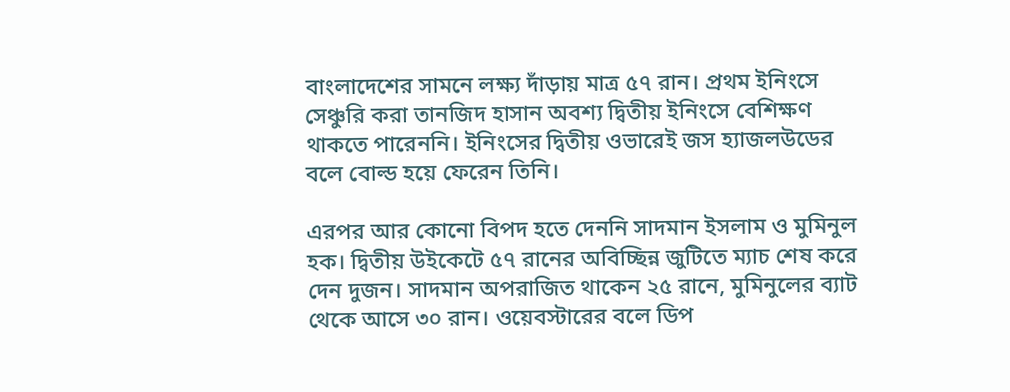বাংলাদেশের সামনে লক্ষ্য দাঁড়ায় মাত্র ৫৭ রান। প্রথম ইনিংসে সেঞ্চুরি করা তানজিদ হাসান অবশ্য দ্বিতীয় ইনিংসে বেশিক্ষণ থাকতে পারেননি। ইনিংসের দ্বিতীয় ওভারেই জস হ্যাজলউডের বলে বোল্ড হয়ে ফেরেন তিনি।

এরপর আর কোনো বিপদ হতে দেননি সাদমান ইসলাম ও মুমিনুল হক। দ্বিতীয় উইকেটে ৫৭ রানের অবিচ্ছিন্ন জুটিতে ম্যাচ শেষ করে দেন দুজন। সাদমান অপরাজিত থাকেন ২৫ রানে, মুমিনুলের ব্যাট থেকে আসে ৩০ রান। ওয়েবস্টারের বলে ডিপ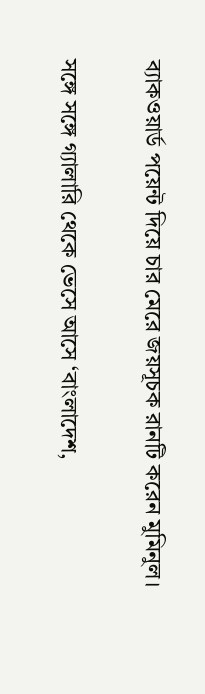ব্যাকওয়ার্ড পয়েন্ট দিয়ে চার মেরে জয়সূচক রানটি করেন মুমিনুল।

সঙ্গে সঙ্গে গ্যালারি থেকে ভেসে আসে ‘বাংলাদেশ,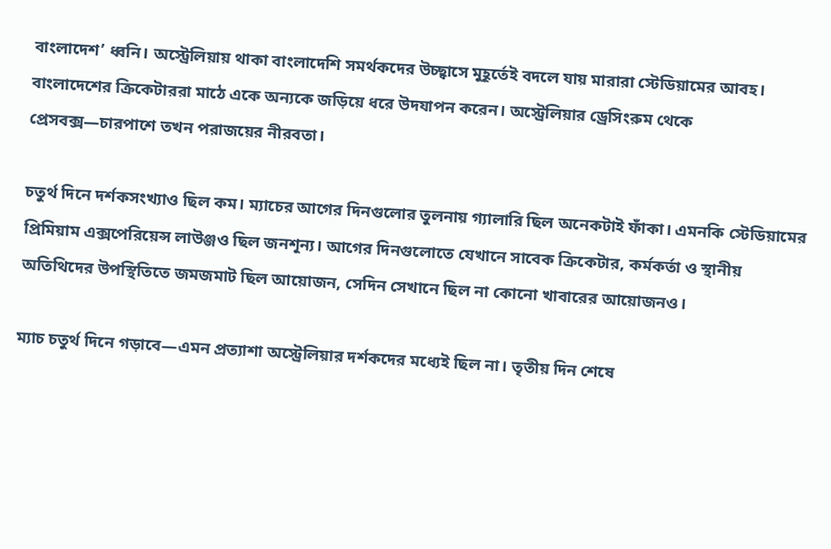বাংলাদেশ’ ধ্বনি। অস্ট্রেলিয়ায় থাকা বাংলাদেশি সমর্থকদের উচ্ছ্বাসে মুহূর্তেই বদলে যায় মারারা স্টেডিয়ামের আবহ। বাংলাদেশের ক্রিকেটাররা মাঠে একে অন্যকে জড়িয়ে ধরে উদযাপন করেন। অস্ট্রেলিয়ার ড্রেসিংরুম থেকে প্রেসবক্স—চারপাশে তখন পরাজয়ের নীরবতা।

চতুর্থ দিনে দর্শকসংখ্যাও ছিল কম। ম্যাচের আগের দিনগুলোর তুলনায় গ্যালারি ছিল অনেকটাই ফাঁকা। এমনকি স্টেডিয়ামের প্রিমিয়াম এক্সপেরিয়েন্স লাউঞ্জও ছিল জনশূন্য। আগের দিনগুলোতে যেখানে সাবেক ক্রিকেটার, কর্মকর্তা ও স্থানীয় অতিথিদের উপস্থিতিতে জমজমাট ছিল আয়োজন, সেদিন সেখানে ছিল না কোনো খাবারের আয়োজনও।

ম্যাচ চতুর্থ দিনে গড়াবে—এমন প্রত্যাশা অস্ট্রেলিয়ার দর্শকদের মধ্যেই ছিল না। তৃতীয় দিন শেষে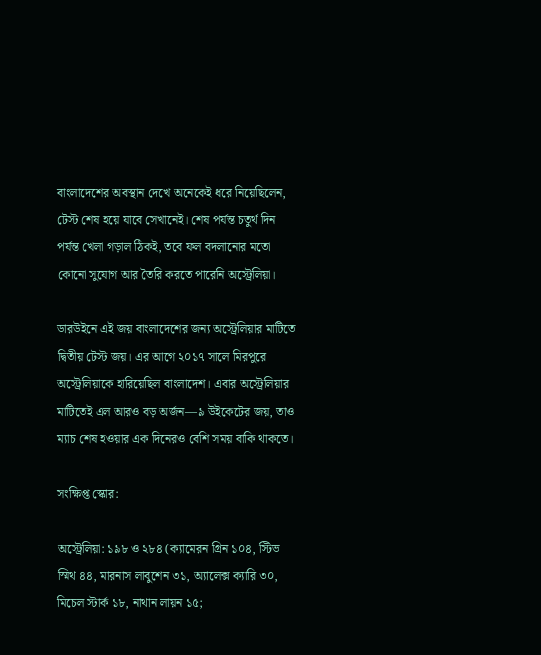বাংলাদেশের অবস্থান দেখে অনেকেই ধরে নিয়েছিলেন, টেস্ট শেষ হয়ে যাবে সেখানেই। শেষ পর্যন্ত চতুর্থ দিন পর্যন্ত খেলা গড়াল ঠিকই, তবে ফল বদলানোর মতো কোনো সুযোগ আর তৈরি করতে পারেনি অস্ট্রেলিয়া।

ডারউইনে এই জয় বাংলাদেশের জন্য অস্ট্রেলিয়ার মাটিতে দ্বিতীয় টেস্ট জয়। এর আগে ২০১৭ সালে মিরপুরে অস্ট্রেলিয়াকে হারিয়েছিল বাংলাদেশ। এবার অস্ট্রেলিয়ার মাটিতেই এল আরও বড় অর্জন—৯ উইকেটের জয়, তাও ম্যাচ শেষ হওয়ার এক দিনেরও বেশি সময় বাকি থাকতে।

সংক্ষিপ্ত স্কোর:

অস্ট্রেলিয়া: ১৯৮ ও ২৮৪ (ক্যামেরন গ্রিন ১০৪, স্টিভ স্মিথ ৪৪, মারনাস লাবুশেন ৩১, অ্যালেক্স ক্যারি ৩০, মিচেল স্টার্ক ১৮, নাথান লায়ন ১৫;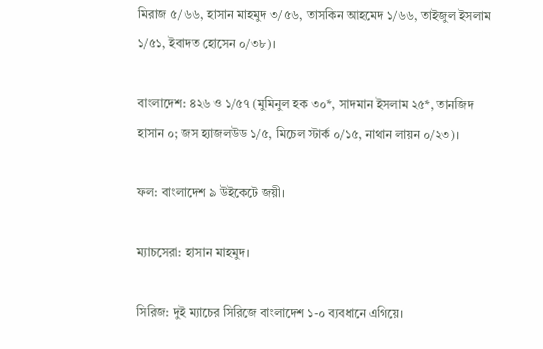মিরাজ ৫/৬৬, হাসান মাহমুদ ৩/৫৬, তাসকিন আহমেদ ১/৬৬, তাইজুল ইসলাম ১/৫১, ইবাদত হোসেন ০/৩৮)।

বাংলাদেশ: ৪২৬ ও ১/৫৭ (মুমিনুল হক ৩০*, সাদমান ইসলাম ২৫*, তানজিদ হাসান ০; জস হ্যাজলউড ১/৫, মিচেল স্টার্ক ০/১৫, নাথান লায়ন ০/২৩)।

ফল: বাংলাদেশ ৯ উইকেটে জয়ী।

ম্যাচসেরা: হাসান মাহমুদ।

সিরিজ: দুই ম্যাচের সিরিজে বাংলাদেশ ১-০ ব্যবধানে এগিয়ে।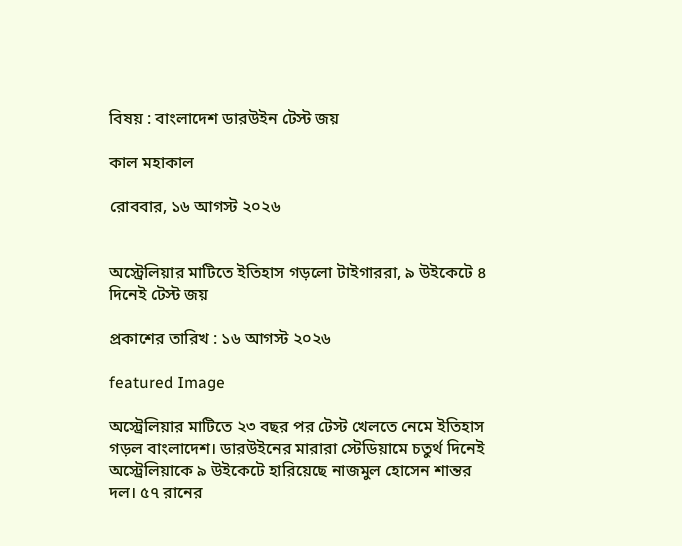বিষয় : বাংলাদেশ ডারউইন টেস্ট জয়

কাল মহাকাল

রোববার, ১৬ আগস্ট ২০২৬


অস্ট্রেলিয়ার মাটিতে ইতিহাস গড়লো টাইগাররা, ৯ উইকেটে ৪ দিনেই টেস্ট জয়

প্রকাশের তারিখ : ১৬ আগস্ট ২০২৬

featured Image

অস্ট্রেলিয়ার মাটিতে ২৩ বছর পর টেস্ট খেলতে নেমে ইতিহাস গড়ল বাংলাদেশ। ডারউইনের মারারা স্টেডিয়ামে চতুর্থ দিনেই অস্ট্রেলিয়াকে ৯ উইকেটে হারিয়েছে নাজমুল হোসেন শান্তর দল। ৫৭ রানের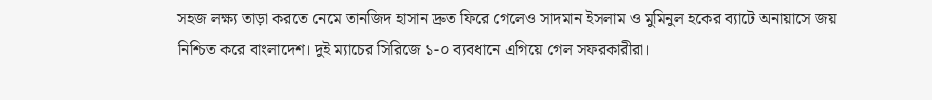সহজ লক্ষ্য তাড়া করতে নেমে তানজিদ হাসান দ্রুত ফিরে গেলেও সাদমান ইসলাম ও মুমিনুল হকের ব্যাটে অনায়াসে জয় নিশ্চিত করে বাংলাদেশ। দুই ম্যাচের সিরিজে ১-০ ব্যবধানে এগিয়ে গেল সফরকারীরা।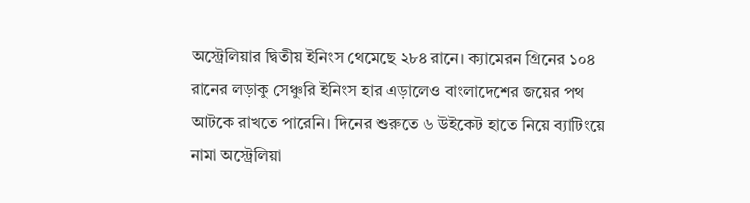অস্ট্রেলিয়ার দ্বিতীয় ইনিংস থেমেছে ২৮৪ রানে। ক্যামেরন গ্রিনের ১০৪ রানের লড়াকু সেঞ্চুরি ইনিংস হার এড়ালেও বাংলাদেশের জয়ের পথ আটকে রাখতে পারেনি। দিনের শুরুতে ৬ উইকেট হাতে নিয়ে ব্যাটিংয়ে নামা অস্ট্রেলিয়া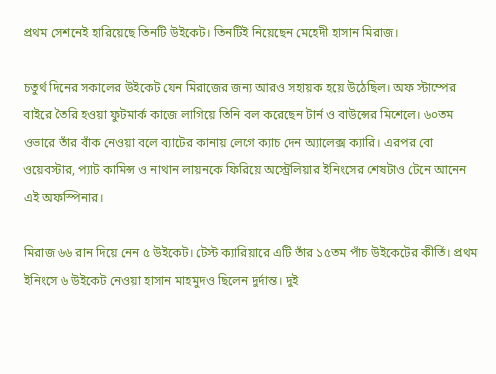প্রথম সেশনেই হারিয়েছে তিনটি উইকেট। তিনটিই নিয়েছেন মেহেদী হাসান মিরাজ।

চতুর্থ দিনের সকালের উইকেট যেন মিরাজের জন্য আরও সহায়ক হয়ে উঠেছিল। অফ স্টাম্পের বাইরে তৈরি হওয়া ফুটমার্ক কাজে লাগিয়ে তিনি বল করেছেন টার্ন ও বাউন্সের মিশেলে। ৬০তম ওভারে তাঁর বাঁক নেওয়া বলে ব্যাটের কানায় লেগে ক্যাচ দেন অ্যালেক্স ক্যারি। এরপর বো ওয়েবস্টার, প্যাট কামিন্স ও নাথান লায়নকে ফিরিয়ে অস্ট্রেলিয়ার ইনিংসের শেষটাও টেনে আনেন এই অফস্পিনার।

মিরাজ ৬৬ রান দিয়ে নেন ৫ উইকেট। টেস্ট ক্যারিয়ারে এটি তাঁর ১৫তম পাঁচ উইকেটের কীর্তি। প্রথম ইনিংসে ৬ উইকেট নেওয়া হাসান মাহমুদও ছিলেন দুর্দান্ত। দুই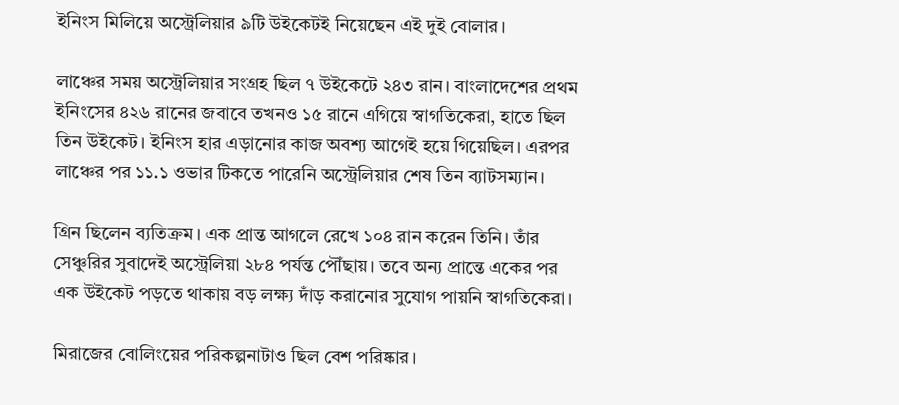ইনিংস মিলিয়ে অস্ট্রেলিয়ার ৯টি উইকেটই নিয়েছেন এই দুই বোলার।

লাঞ্চের সময় অস্ট্রেলিয়ার সংগ্রহ ছিল ৭ উইকেটে ২৪৩ রান। বাংলাদেশের প্রথম ইনিংসের ৪২৬ রানের জবাবে তখনও ১৫ রানে এগিয়ে স্বাগতিকেরা, হাতে ছিল তিন উইকেট। ইনিংস হার এড়ানোর কাজ অবশ্য আগেই হয়ে গিয়েছিল। এরপর লাঞ্চের পর ১১.১ ওভার টিকতে পারেনি অস্ট্রেলিয়ার শেষ তিন ব্যাটসম্যান।

গ্রিন ছিলেন ব্যতিক্রম। এক প্রান্ত আগলে রেখে ১০৪ রান করেন তিনি। তাঁর সেঞ্চুরির সুবাদেই অস্ট্রেলিয়া ২৮৪ পর্যন্ত পৌঁছায়। তবে অন্য প্রান্তে একের পর এক উইকেট পড়তে থাকায় বড় লক্ষ্য দাঁড় করানোর সুযোগ পায়নি স্বাগতিকেরা।

মিরাজের বোলিংয়ের পরিকল্পনাটাও ছিল বেশ পরিষ্কার।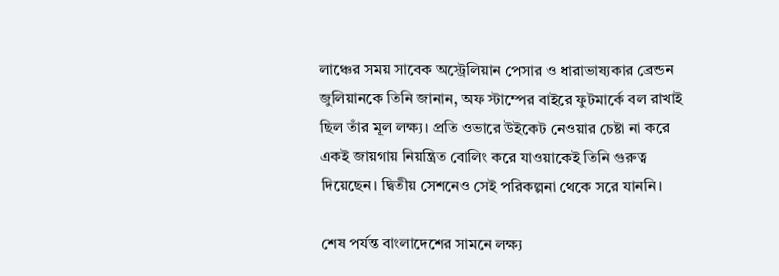লাঞ্চের সময় সাবেক অস্ট্রেলিয়ান পেসার ও ধারাভাষ্যকার ব্রেন্ডন জুলিয়ানকে তিনি জানান, অফ স্টাম্পের বাইরে ফুটমার্কে বল রাখাই ছিল তাঁর মূল লক্ষ্য। প্রতি ওভারে উইকেট নেওয়ার চেষ্টা না করে একই জায়গায় নিয়ন্ত্রিত বোলিং করে যাওয়াকেই তিনি গুরুত্ব দিয়েছেন। দ্বিতীয় সেশনেও সেই পরিকল্পনা থেকে সরে যাননি।

শেষ পর্যন্ত বাংলাদেশের সামনে লক্ষ্য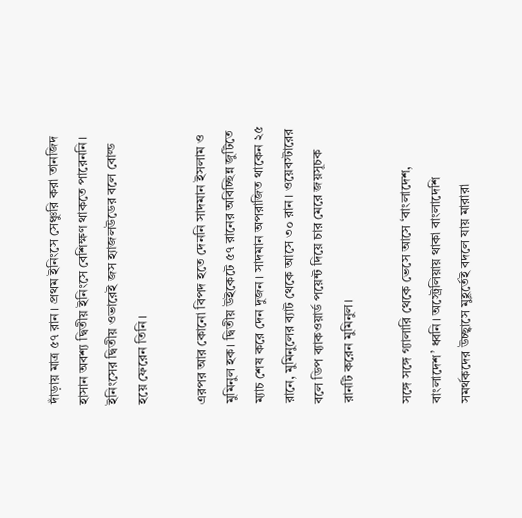দাঁড়ায় মাত্র ৫৭ রান। প্রথম ইনিংসে সেঞ্চুরি করা তানজিদ হাসান অবশ্য দ্বিতীয় ইনিংসে বেশিক্ষণ থাকতে পারেননি। ইনিংসের দ্বিতীয় ওভারেই জস হ্যাজলউডের বলে বোল্ড হয়ে ফেরেন তিনি।

এরপর আর কোনো বিপদ হতে দেননি সাদমান ইসলাম ও মুমিনুল হক। দ্বিতীয় উইকেটে ৫৭ রানের অবিচ্ছিন্ন জুটিতে ম্যাচ শেষ করে দেন দুজন। সাদমান অপরাজিত থাকেন ২৫ রানে, মুমিনুলের ব্যাট থেকে আসে ৩০ রান। ওয়েবস্টারের বলে ডিপ ব্যাকওয়ার্ড পয়েন্ট দিয়ে চার মেরে জয়সূচক রানটি করেন মুমিনুল।

সঙ্গে সঙ্গে গ্যালারি থেকে ভেসে আসে ‘বাংলাদেশ, বাংলাদেশ’ ধ্বনি। অস্ট্রেলিয়ায় থাকা বাংলাদেশি সমর্থকদের উচ্ছ্বাসে মুহূর্তেই বদলে যায় মারারা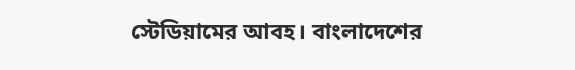স্টেডিয়ামের আবহ। বাংলাদেশের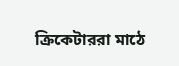ক্রিকেটাররা মাঠে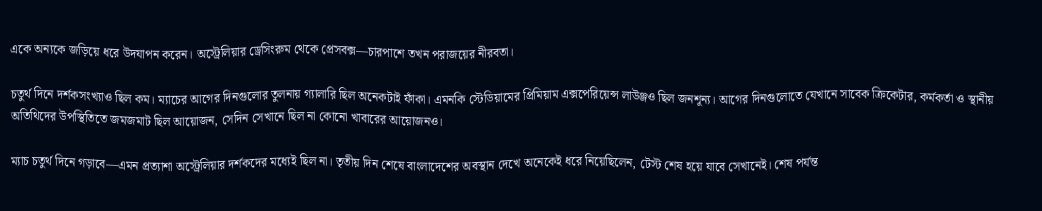একে অন্যকে জড়িয়ে ধরে উদযাপন করেন। অস্ট্রেলিয়ার ড্রেসিংরুম থেকে প্রেসবক্স—চারপাশে তখন পরাজয়ের নীরবতা।

চতুর্থ দিনে দর্শকসংখ্যাও ছিল কম। ম্যাচের আগের দিনগুলোর তুলনায় গ্যালারি ছিল অনেকটাই ফাঁকা। এমনকি স্টেডিয়ামের প্রিমিয়াম এক্সপেরিয়েন্স লাউঞ্জও ছিল জনশূন্য। আগের দিনগুলোতে যেখানে সাবেক ক্রিকেটার, কর্মকর্তা ও স্থানীয় অতিথিদের উপস্থিতিতে জমজমাট ছিল আয়োজন, সেদিন সেখানে ছিল না কোনো খাবারের আয়োজনও।

ম্যাচ চতুর্থ দিনে গড়াবে—এমন প্রত্যাশা অস্ট্রেলিয়ার দর্শকদের মধ্যেই ছিল না। তৃতীয় দিন শেষে বাংলাদেশের অবস্থান দেখে অনেকেই ধরে নিয়েছিলেন, টেস্ট শেষ হয়ে যাবে সেখানেই। শেষ পর্যন্ত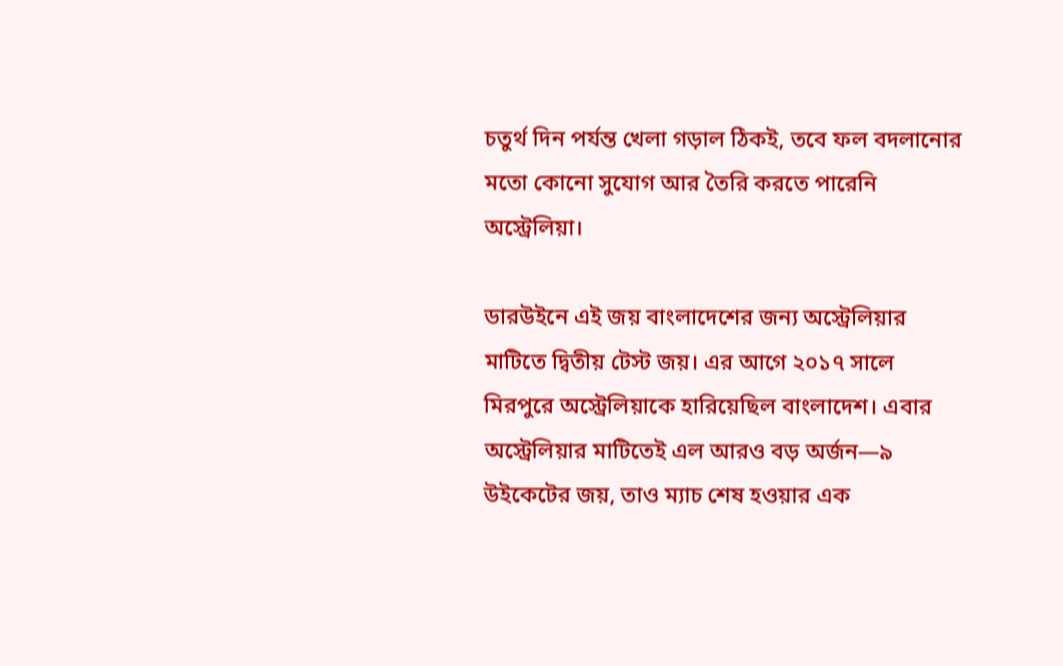চতুর্থ দিন পর্যন্ত খেলা গড়াল ঠিকই, তবে ফল বদলানোর মতো কোনো সুযোগ আর তৈরি করতে পারেনি অস্ট্রেলিয়া।

ডারউইনে এই জয় বাংলাদেশের জন্য অস্ট্রেলিয়ার মাটিতে দ্বিতীয় টেস্ট জয়। এর আগে ২০১৭ সালে মিরপুরে অস্ট্রেলিয়াকে হারিয়েছিল বাংলাদেশ। এবার অস্ট্রেলিয়ার মাটিতেই এল আরও বড় অর্জন—৯ উইকেটের জয়, তাও ম্যাচ শেষ হওয়ার এক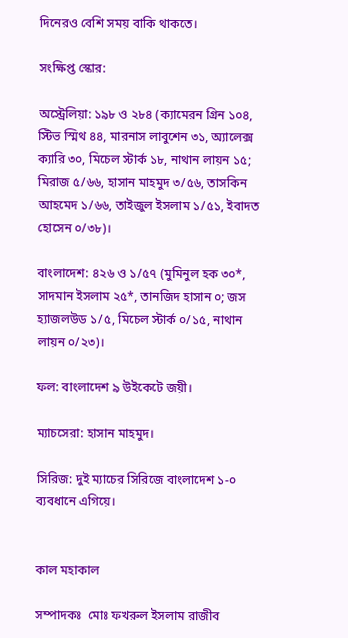দিনেরও বেশি সময় বাকি থাকতে।

সংক্ষিপ্ত স্কোর:

অস্ট্রেলিয়া: ১৯৮ ও ২৮৪ (ক্যামেরন গ্রিন ১০৪, স্টিভ স্মিথ ৪৪, মারনাস লাবুশেন ৩১, অ্যালেক্স ক্যারি ৩০, মিচেল স্টার্ক ১৮, নাথান লায়ন ১৫; মিরাজ ৫/৬৬, হাসান মাহমুদ ৩/৫৬, তাসকিন আহমেদ ১/৬৬, তাইজুল ইসলাম ১/৫১, ইবাদত হোসেন ০/৩৮)।

বাংলাদেশ: ৪২৬ ও ১/৫৭ (মুমিনুল হক ৩০*, সাদমান ইসলাম ২৫*, তানজিদ হাসান ০; জস হ্যাজলউড ১/৫, মিচেল স্টার্ক ০/১৫, নাথান লায়ন ০/২৩)।

ফল: বাংলাদেশ ৯ উইকেটে জয়ী।

ম্যাচসেরা: হাসান মাহমুদ।

সিরিজ: দুই ম্যাচের সিরিজে বাংলাদেশ ১-০ ব্যবধানে এগিয়ে।


কাল মহাকাল

সম্পাদকঃ  মোঃ ফখরুল ইসলাম রাজীব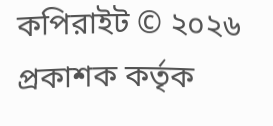কপিরাইট © ২০২৬ প্রকাশক কর্তৃক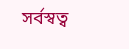সর্বস্বত্ব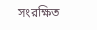সংরক্ষিত